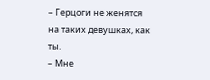– Герцоги не женятся на таких девушках, как ты.
– Мне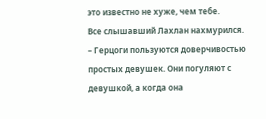это известно не хуже, чем тебе.
Все слышавший Лахлан нахмурился.
– Герцоги пользуются доверчивостью простых девушек. Они погуляют с девушкой, а когда она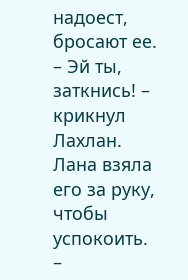надоест, бросают ее.
– Эй ты, заткнись! – крикнул Лахлан.
Лана взяла его за руку, чтобы успокоить.
–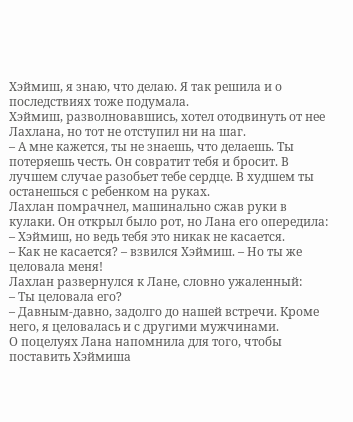Хэймиш, я знаю, что делаю. Я так решила и о последствиях тоже подумала.
Хэймиш, разволновавшись, хотел отодвинуть от нее Лахлана, но тот не отступил ни на шаг.
– А мне кажется, ты не знаешь, что делаешь. Ты потеряешь честь. Он совратит тебя и бросит. В лучшем случае разобьет тебе сердце. В худшем ты останешься с ребенком на руках.
Лахлан помрачнел, машинально сжав руки в кулаки. Он открыл было рот, но Лана его опередила:
– Хэймиш, но ведь тебя это никак не касается.
– Как не касается? – взвился Хэймиш. – Но ты же целовала меня!
Лахлан развернулся к Лане, словно ужаленный:
– Ты целовала его?
– Давным-давно, задолго до нашей встречи. Кроме него, я целовалась и с другими мужчинами.
О поцелуях Лана напомнила для того, чтобы поставить Хэймиша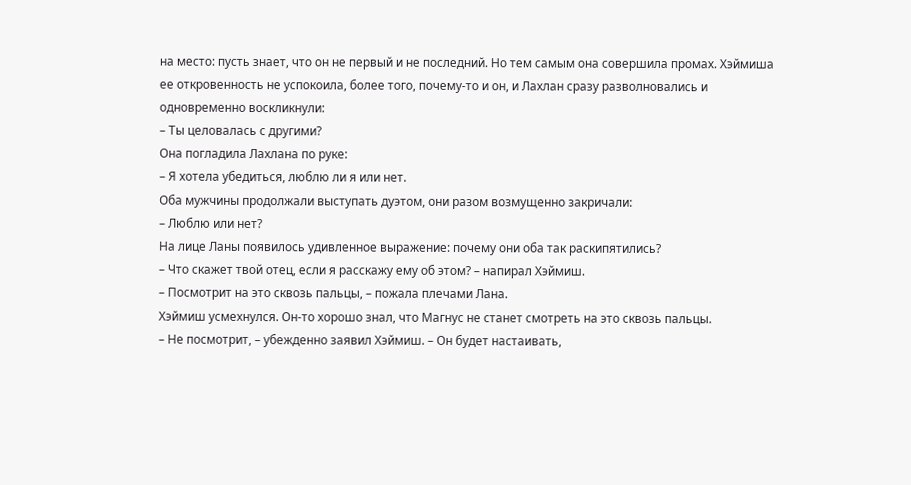на место: пусть знает, что он не первый и не последний. Но тем самым она совершила промах. Хэймиша ее откровенность не успокоила, более того, почему-то и он, и Лахлан сразу разволновались и одновременно воскликнули:
– Ты целовалась с другими?
Она погладила Лахлана по руке:
– Я хотела убедиться, люблю ли я или нет.
Оба мужчины продолжали выступать дуэтом, они разом возмущенно закричали:
– Люблю или нет?
На лице Ланы появилось удивленное выражение: почему они оба так раскипятились?
– Что скажет твой отец, если я расскажу ему об этом? – напирал Хэймиш.
– Посмотрит на это сквозь пальцы, – пожала плечами Лана.
Хэймиш усмехнулся. Он-то хорошо знал, что Магнус не станет смотреть на это сквозь пальцы.
– Не посмотрит, – убежденно заявил Хэймиш. – Он будет настаивать,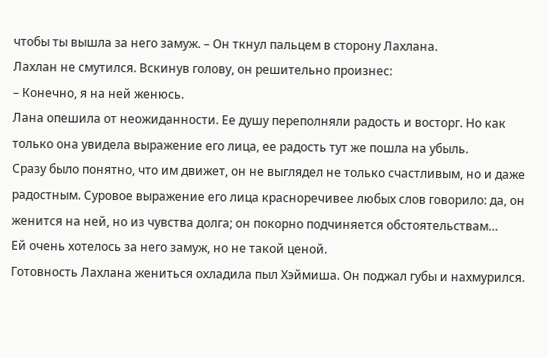чтобы ты вышла за него замуж. – Он ткнул пальцем в сторону Лахлана.
Лахлан не смутился. Вскинув голову, он решительно произнес:
– Конечно, я на ней женюсь.
Лана опешила от неожиданности. Ее душу переполняли радость и восторг. Но как только она увидела выражение его лица, ее радость тут же пошла на убыль.
Сразу было понятно, что им движет, он не выглядел не только счастливым, но и даже радостным. Суровое выражение его лица красноречивее любых слов говорило: да, он женится на ней, но из чувства долга; он покорно подчиняется обстоятельствам…
Ей очень хотелось за него замуж, но не такой ценой.
Готовность Лахлана жениться охладила пыл Хэймиша. Он поджал губы и нахмурился.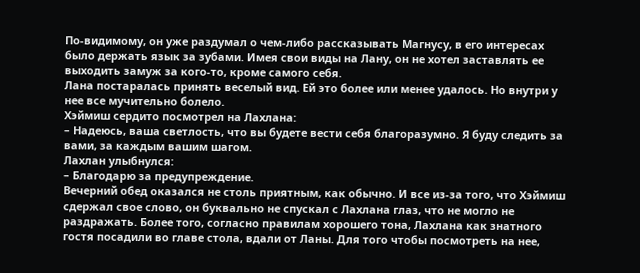По-видимому, он уже раздумал о чем-либо рассказывать Магнусу, в его интересах было держать язык за зубами. Имея свои виды на Лану, он не хотел заставлять ее выходить замуж за кого-то, кроме самого себя.
Лана постаралась принять веселый вид. Ей это более или менее удалось. Но внутри у нее все мучительно болело.
Хэймиш сердито посмотрел на Лахлана:
– Надеюсь, ваша светлость, что вы будете вести себя благоразумно. Я буду следить за вами, за каждым вашим шагом.
Лахлан улыбнулся:
– Благодарю за предупреждение.
Вечерний обед оказался не столь приятным, как обычно. И все из-за того, что Хэймиш сдержал свое слово, он буквально не спускал с Лахлана глаз, что не могло не раздражать. Более того, согласно правилам хорошего тона, Лахлана как знатного гостя посадили во главе стола, вдали от Ланы. Для того чтобы посмотреть на нее,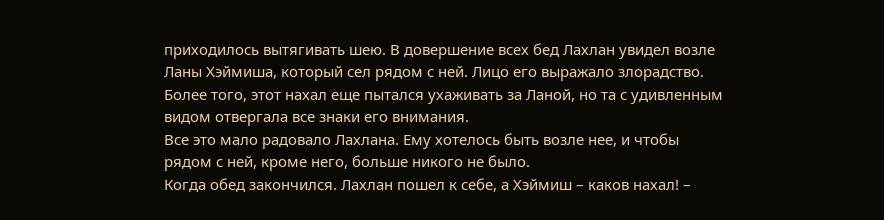приходилось вытягивать шею. В довершение всех бед Лахлан увидел возле Ланы Хэймиша, который сел рядом с ней. Лицо его выражало злорадство.
Более того, этот нахал еще пытался ухаживать за Ланой, но та с удивленным видом отвергала все знаки его внимания.
Все это мало радовало Лахлана. Ему хотелось быть возле нее, и чтобы рядом с ней, кроме него, больше никого не было.
Когда обед закончился. Лахлан пошел к себе, а Хэймиш – каков нахал! –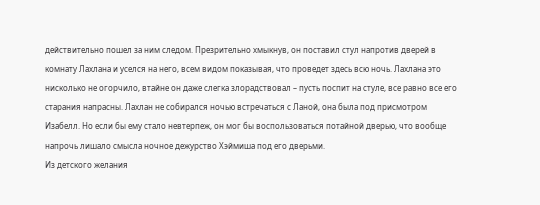действительно пошел за ним следом. Презрительно хмыкнув, он поставил стул напротив дверей в комнату Лахлана и уселся на него, всем видом показывая, что проведет здесь всю ночь. Лахлана это нисколько не огорчило, втайне он даже слегка злорадствовал – пусть поспит на стуле, все равно все его старания напрасны. Лахлан не собирался ночью встречаться с Ланой, она была под присмотром Изабелл. Но если бы ему стало невтерпеж, он мог бы воспользоваться потайной дверью, что вообще напрочь лишало смысла ночное дежурство Хэймиша под его дверьми.
Из детского желания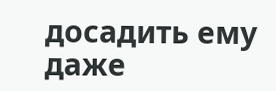досадить ему даже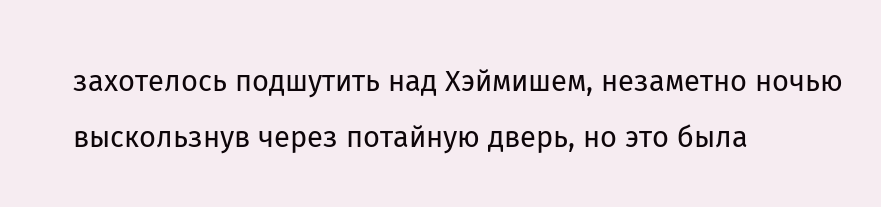захотелось подшутить над Хэймишем, незаметно ночью выскользнув через потайную дверь, но это была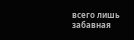всего лишь забавная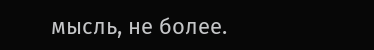мысль, не более.